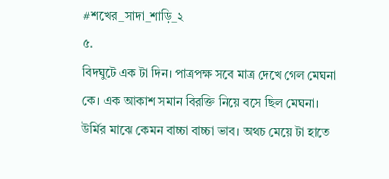#শখের_সাদা_শাড়ি_২
৫.
বিদঘুটে এক টা দিন। পাত্রপক্ষ সবে মাত্র দেখে গেল মেঘনা কে। এক আকাশ সমান বিরক্তি নিয়ে বসে ছিল মেঘনা। উর্মির মাঝে কেমন বাচ্চা বাচ্চা ভাব। অথচ মেয়ে টা হাতে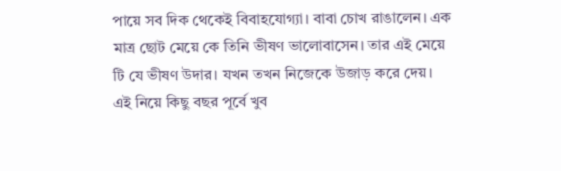পায়ে সব দিক থেকেই বিবাহযোগ্যা। বাবা চোখ রাঙালেন। এক মাত্র ছোট মেয়ে কে তিনি ভীষণ ভালোবাসেন। তার এই মেয়ে টি যে ভীষণ উদার। যখন তখন নিজেকে উজাড় করে দেয়। এই নিয়ে কিছু বছর পূর্বে খুব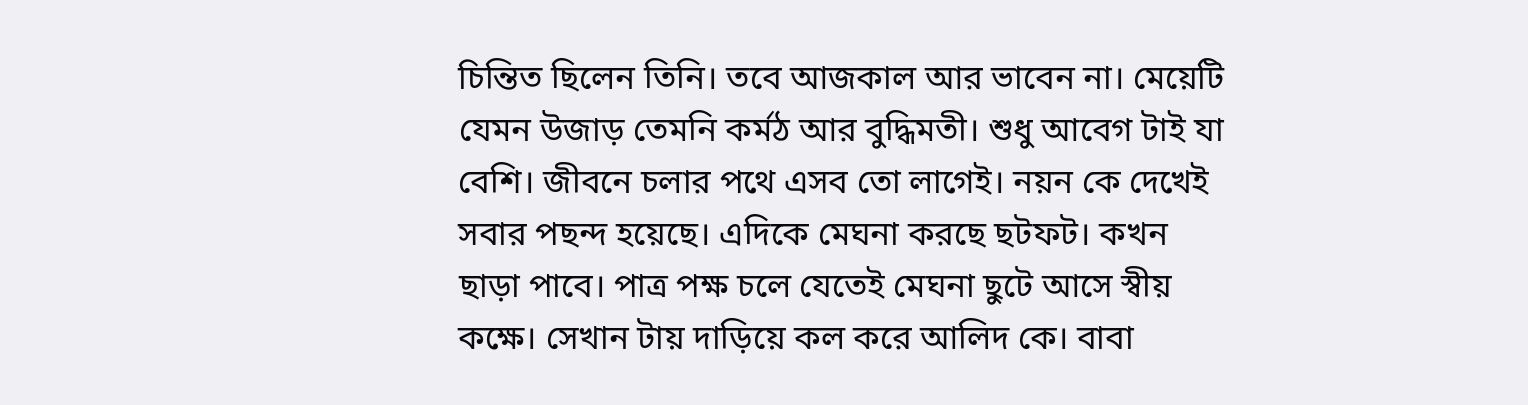চিন্তিত ছিলেন তিনি। তবে আজকাল আর ভাবেন না। মেয়েটি যেমন উজাড় তেমনি কর্মঠ আর বুদ্ধিমতী। শুধু আবেগ টাই যা বেশি। জীবনে চলার পথে এসব তো লাগেই। নয়ন কে দেখেই সবার পছন্দ হয়েছে। এদিকে মেঘনা করছে ছটফট। কখন ছাড়া পাবে। পাত্র পক্ষ চলে যেতেই মেঘনা ছুটে আসে স্বীয় কক্ষে। সেখান টায় দাড়িয়ে কল করে আলিদ কে। বাবা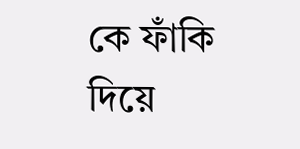কে ফাঁকি দিয়ে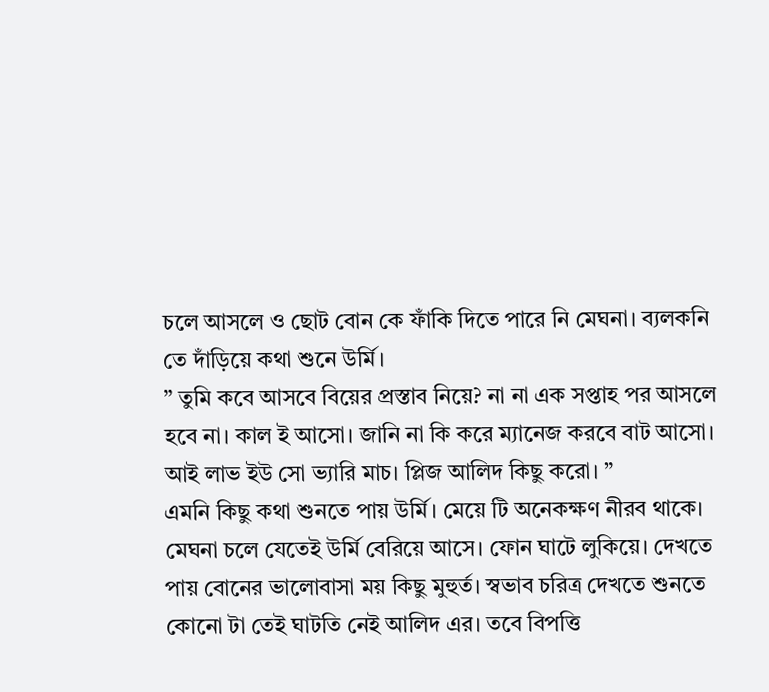চলে আসলে ও ছোট বোন কে ফাঁকি দিতে পারে নি মেঘনা। ব্যলকনি তে দাঁড়িয়ে কথা শুনে উর্মি।
” তুমি কবে আসবে বিয়ের প্রস্তাব নিয়ে? না না এক সপ্তাহ পর আসলে হবে না। কাল ই আসো। জানি না কি করে ম্যানেজ করবে বাট আসো। আই লাভ ইউ সো ভ্যারি মাচ। প্লিজ আলিদ কিছু করো। ”
এমনি কিছু কথা শুনতে পায় উর্মি। মেয়ে টি অনেকক্ষণ নীরব থাকে। মেঘনা চলে যেতেই উর্মি বেরিয়ে আসে। ফোন ঘাটে লুকিয়ে। দেখতে পায় বোনের ভালোবাসা ময় কিছু মুহুর্ত। স্বভাব চরিত্র দেখতে শুনতে কোনো টা তেই ঘাটতি নেই আলিদ এর। তবে বিপত্তি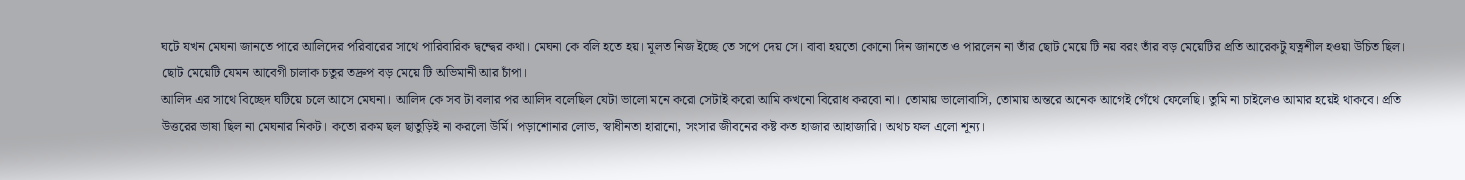ঘটে যখন মেঘনা জানতে পারে আলিদের পরিবারের সাথে পারিবারিক দ্বন্দ্বের কথা। মেঘনা কে বলি হতে হয়। মূলত নিজ ইচ্ছে তে সপে দেয় সে। বাবা হয়তো কোনো দিন জানতে ও পারলেন না তাঁর ছোট মেয়ে টি নয় বরং তাঁর বড় মেয়েটির প্রতি আরেকটু যত্নশীল হওয়া উচিত ছিল। ছোট মেয়েটি যেমন আবেগী চালাক চতুর তদ্রুপ বড় মেয়ে টি অভিমানী আর চাঁপা।
আলিদ এর সাথে বিচ্ছেদ ঘটিয়ে চলে আসে মেঘনা। আলিদ কে সব টা বলার পর আলিদ বলেছিল যেটা ভালো মনে করো সেটাই করো আমি কখনো বিরোধ করবো না। তোমায় ভালোবাসি, তোমায় অন্তরে অনেক আগেই গেঁথে ফেলেছি। তুমি না চাইলেও আমার হয়েই থাকবে। প্রতি উত্তরের ভাষা ছিল না মেঘনার নিকট। কতো রকম ছল ছাতুড়িই না করলো উর্মি। পড়াশোনার লোভ, স্বাধীনতা হারানো, সংসার জীবনের কষ্ট কত হাজার আহাজারি। অথচ ফল এলো শূন্য।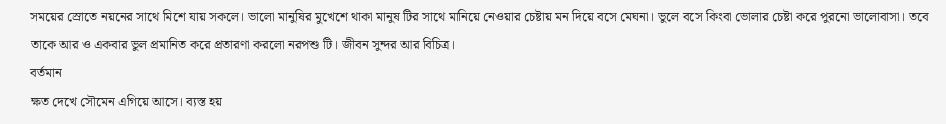সময়ের স্রোতে নয়নের সাথে মিশে যায় সকলে। ভালো মানুষির মুখেশে থাকা মানুষ টির সাথে মানিয়ে নেওয়ার চেষ্টায় মন দিয়ে বসে মেঘনা। ভুলে বসে কিংবা ভোলার চেষ্টা করে পুরনো ভালোবাসা। তবে তাকে আর ও একবার ভুল প্রমানিত করে প্রতারণা করলো নরপশু টি। জীবন সুন্দর আর বিচিত্র।
বর্তমান
ক্ষত দেখে সৌমেন এগিয়ে আসে। ব্যস্ত হয়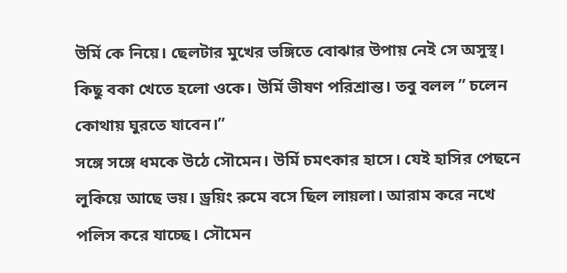উর্মি কে নিয়ে। ছেলটার মুখের ভঙ্গিতে বোঝার উপায় নেই সে অসুস্থ। কিছু বকা খেতে হলো ওকে। উর্মি ভীষণ পরিশ্রান্ত। তবু বলল ” চলেন কোথায় ঘুরতে যাবেন।”
সঙ্গে সঙ্গে ধমকে উঠে সৌমেন। উর্মি চমৎকার হাসে। যেই হাসির পেছনে লুকিয়ে আছে ভয়। ড্রয়িং রুমে বসে ছিল লায়লা। আরাম করে নখে পলিস করে যাচ্ছে। সৌমেন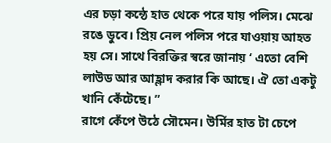এর চড়া কন্ঠে হাত থেকে পরে যায় পলিস। মেঝে রঙে ডুবে। প্রিয় নেল পলিস পরে যাওয়ায় আহত হয় সে। সাথে বিরক্তির স্বরে জানায় ‘ এতো বেশি লাউড আর আহ্লাদ করার কি আছে। ঐ তো একটু খানি কেঁটেছে। ”
রাগে কেঁপে উঠে সৌমেন। উর্মির হাত টা চেপে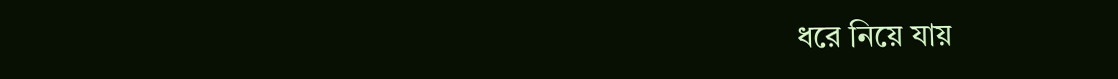ধরে নিয়ে যায়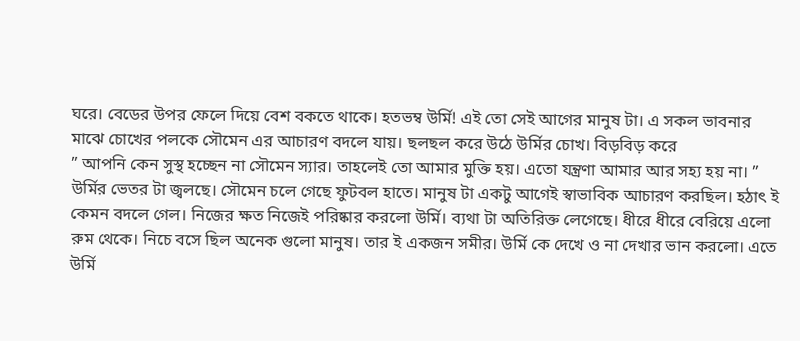ঘরে। বেডের উপর ফেলে দিয়ে বেশ বকতে থাকে। হতভম্ব উর্মি! এই তো সেই আগের মানুষ টা। এ সকল ভাবনার মাঝে চোখের পলকে সৌমেন এর আচারণ বদলে যায়। ছলছল করে উঠে উর্মির চোখ। বিড়বিড় করে
” আপনি কেন সুস্থ হচ্ছেন না সৌমেন স্যার। তাহলেই তো আমার মুক্তি হয়। এতো যন্ত্রণা আমার আর সহ্য হয় না। ”
উর্মির ভেতর টা জ্বলছে। সৌমেন চলে গেছে ফুটবল হাতে। মানুষ টা একটু আগেই স্বাভাবিক আচারণ করছিল। হঠাৎ ই কেমন বদলে গেল। নিজের ক্ষত নিজেই পরিষ্কার করলো উর্মি। ব্যথা টা অতিরিক্ত লেগেছে। ধীরে ধীরে বেরিয়ে এলো রুম থেকে। নিচে বসে ছিল অনেক গুলো মানুষ। তার ই একজন সমীর। উর্মি কে দেখে ও না দেখার ভান করলো। এতে উর্মি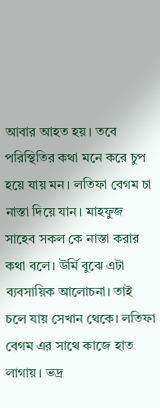আবার আহত হয়। তবে পরিস্থিতির কথা মনে করে চুপ হয়ে যায় মন। লতিফা বেগম চা নাস্তা দিয়ে যান। মাহফুজ সাহেব সকল কে নাস্তা করার কথা বলে। উর্মি বুঝে এটা ব্যবসায়িক আলোচনা। তাই চলে যায় সেখান থেকে। লতিফা বেগম এর সাথে কাজে হাত লাগায়। ভদ্র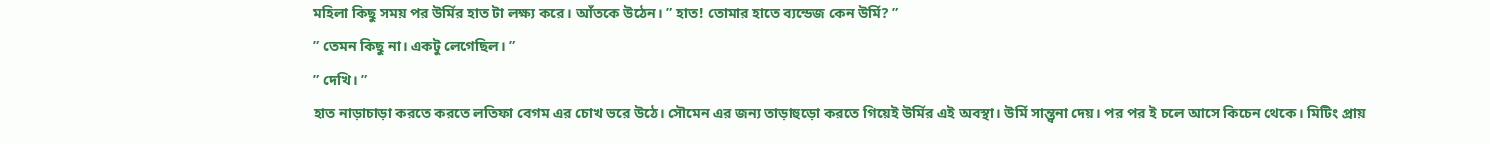মহিলা কিছু সময় পর উর্মির হাত টা লক্ষ্য করে। আঁতকে উঠেন। ” হাত! তোমার হাতে ব্যন্ডেজ কেন উর্মি? ”
” তেমন কিছু না। একটু লেগেছিল। ”
” দেখি। ”
হাত নাড়াচাড়া করতে করতে লতিফা বেগম এর চোখ ভরে উঠে। সৌমেন এর জন্য তাড়াহুড়ো করতে গিয়েই উর্মির এই অবস্থা। উর্মি সান্ত্বনা দেয়। পর পর ই চলে আসে কিচেন থেকে। মিটিং প্রায়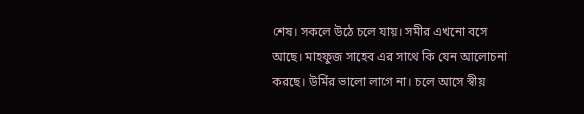শেষ। সকলে উঠে চলে যায়। সমীর এখনো বসে আছে। মাহফুজ সাহেব এর সাথে কি যেন আলোচনা করছে। উর্মির ভালো লাগে না। চলে আসে স্বীয়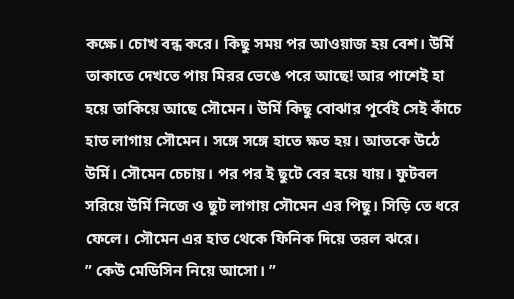কক্ষে। চোখ বন্ধ করে। কিছু সময় পর আওয়াজ হয় বেশ। উর্মি তাকাতে দেখতে পায় মিরর ভেঙে পরে আছে! আর পাশেই হা হয়ে তাকিয়ে আছে সৌমেন। উর্মি কিছু বোঝার পূর্বেই সেই কাঁচে হাত লাগায় সৌমেন। সঙ্গে সঙ্গে হাতে ক্ষত হয়। আতকে উঠে উর্মি। সৌমেন চেচায়। পর পর ই ছুটে বের হয়ে যায়। ফুটবল সরিয়ে উর্মি নিজে ও ছুট লাগায় সৌমেন এর পিছু। সিড়ি তে ধরে ফেলে। সৌমেন এর হাত থেকে ফিনিক দিয়ে তরল ঝরে।
” কেউ মেডিসিন নিয়ে আসো। ”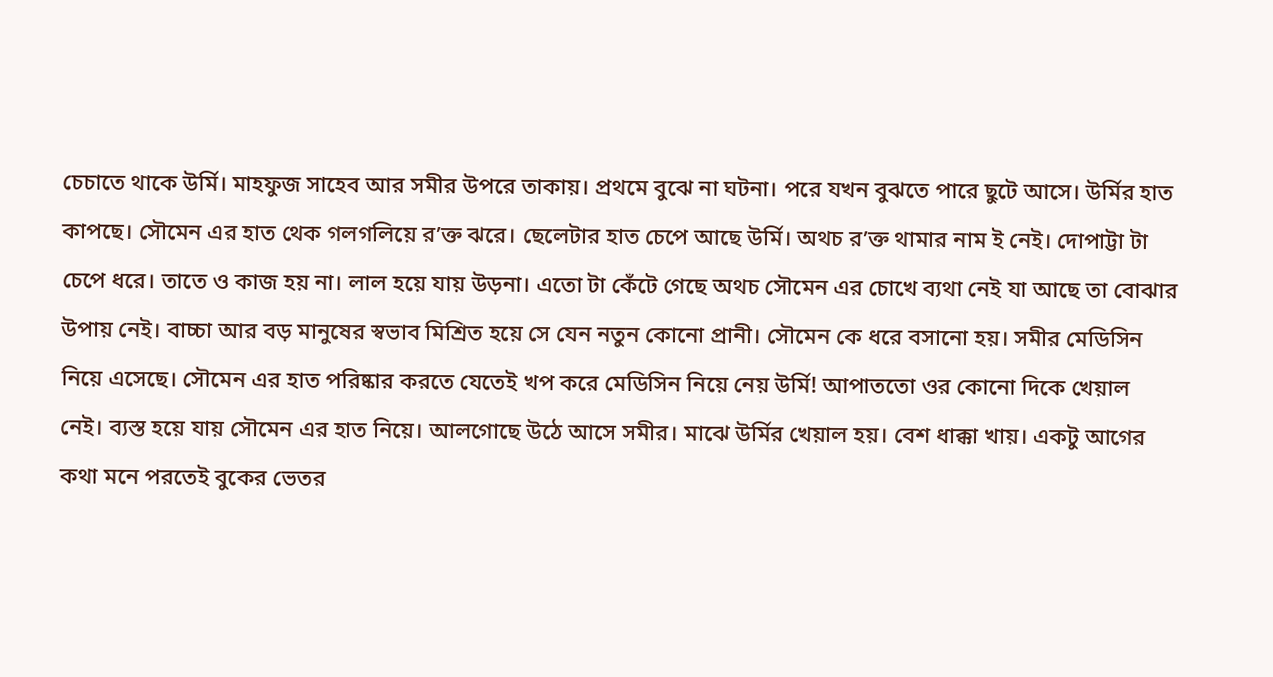চেচাতে থাকে উর্মি। মাহফুজ সাহেব আর সমীর উপরে তাকায়। প্রথমে বুঝে না ঘটনা। পরে যখন বুঝতে পারে ছুটে আসে। উর্মির হাত কাপছে। সৌমেন এর হাত থেক গলগলিয়ে র’ক্ত ঝরে। ছেলেটার হাত চেপে আছে উর্মি। অথচ র’ক্ত থামার নাম ই নেই। দোপাট্টা টা চেপে ধরে। তাতে ও কাজ হয় না। লাল হয়ে যায় উড়না। এতো টা কেঁটে গেছে অথচ সৌমেন এর চোখে ব্যথা নেই যা আছে তা বোঝার উপায় নেই। বাচ্চা আর বড় মানুষের স্বভাব মিশ্রিত হয়ে সে যেন নতুন কোনো প্রানী। সৌমেন কে ধরে বসানো হয়। সমীর মেডিসিন নিয়ে এসেছে। সৌমেন এর হাত পরিষ্কার করতে যেতেই খপ করে মেডিসিন নিয়ে নেয় উর্মি! আপাততো ওর কোনো দিকে খেয়াল নেই। ব্যস্ত হয়ে যায় সৌমেন এর হাত নিয়ে। আলগোছে উঠে আসে সমীর। মাঝে উর্মির খেয়াল হয়। বেশ ধাক্কা খায়। একটু আগের কথা মনে পরতেই বুকের ভেতর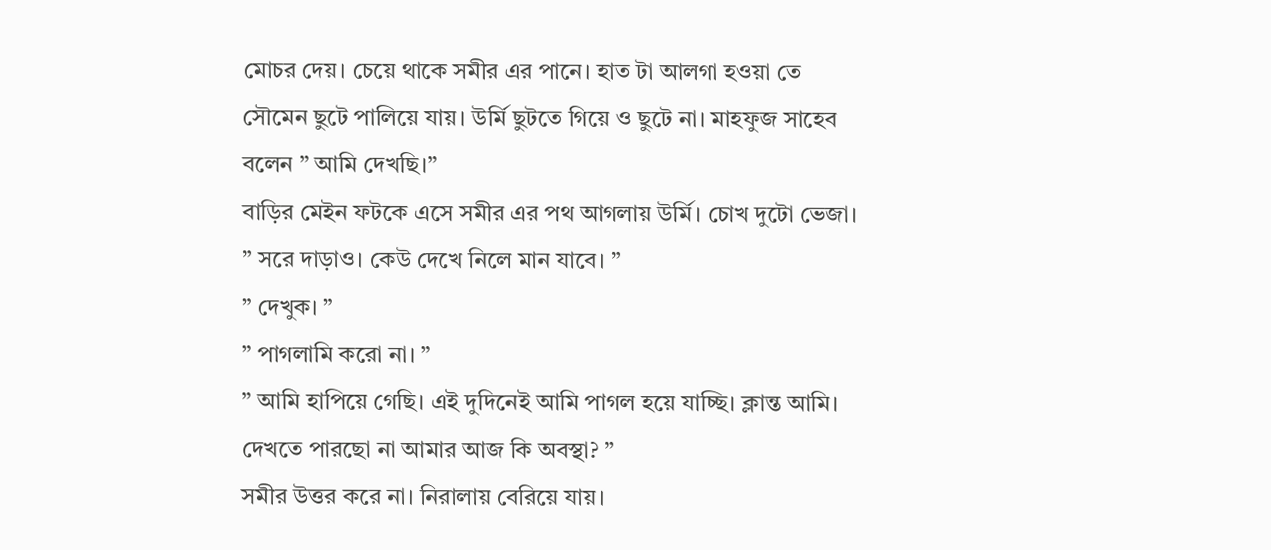মোচর দেয়। চেয়ে থাকে সমীর এর পানে। হাত টা আলগা হওয়া তে সৌমেন ছুটে পালিয়ে যায়। উর্মি ছুটতে গিয়ে ও ছুটে না। মাহফুজ সাহেব বলেন ” আমি দেখছি।”
বাড়ির মেইন ফটকে এসে সমীর এর পথ আগলায় উর্মি। চোখ দুটো ভেজা।
” সরে দাড়াও। কেউ দেখে নিলে মান যাবে। ”
” দেখুক। ”
” পাগলামি করো না। ”
” আমি হাপিয়ে গেছি। এই দুদিনেই আমি পাগল হয়ে যাচ্ছি। ক্লান্ত আমি। দেখতে পারছো না আমার আজ কি অবস্থা? ”
সমীর উত্তর করে না। নিরালায় বেরিয়ে যায়।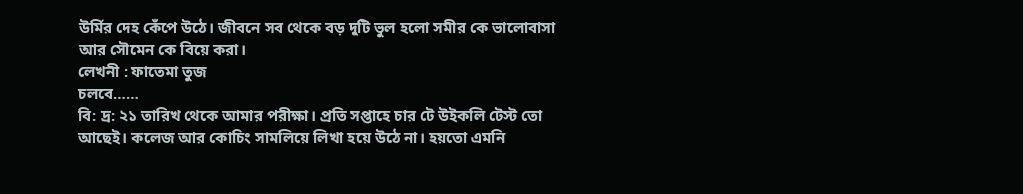উর্মির দেহ কেঁপে উঠে। জীবনে সব থেকে বড় দুটি ভুল হলো সমীর কে ভালোবাসা আর সৌমেন কে বিয়ে করা।
লেখনী : ফাতেমা তুজ
চলবে……
বি: দ্র: ২১ তারিখ থেকে আমার পরীক্ষা। প্রতি সপ্তাহে চার টে উইকলি টেস্ট তো আছেই। কলেজ আর কোচিং সামলিয়ে লিখা হয়ে উঠে না। হয়তো এমনি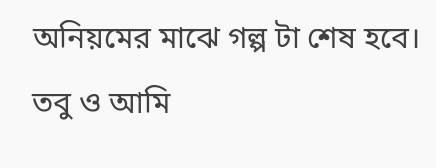অনিয়মের মাঝে গল্প টা শেষ হবে। তবু ও আমি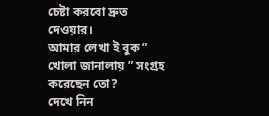চেষ্টা করবো দ্রুত দেওয়ার।
আমার লেখা ই বুক ” খোলা জানালায় ” সংগ্রহ করেছেন তো?
দেখে নিন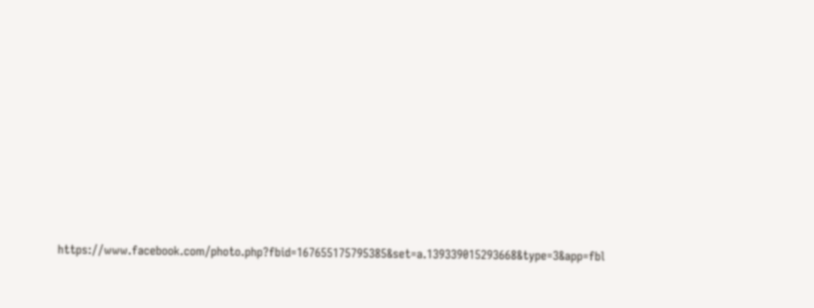https://www.facebook.com/photo.php?fbid=167655175795385&set=a.139339015293668&type=3&app=fbl